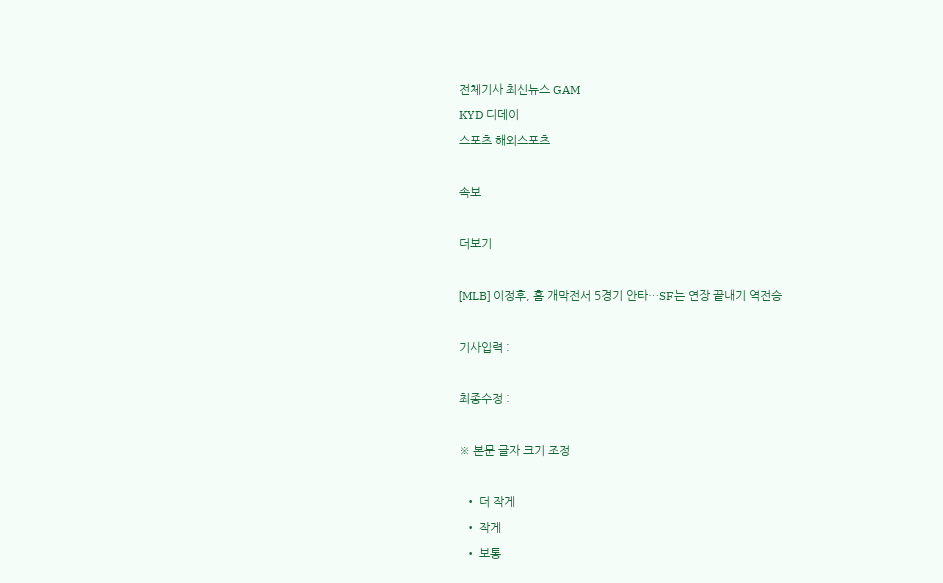전체기사 최신뉴스 GAM
KYD 디데이
스포츠 해외스포츠

속보

더보기

[MLB] 이정후, 홈 개막전서 5경기 안타…SF는 연장 끝내기 역전승

기사입력 :

최종수정 :

※ 본문 글자 크기 조정

  • 더 작게
  • 작게
  • 보통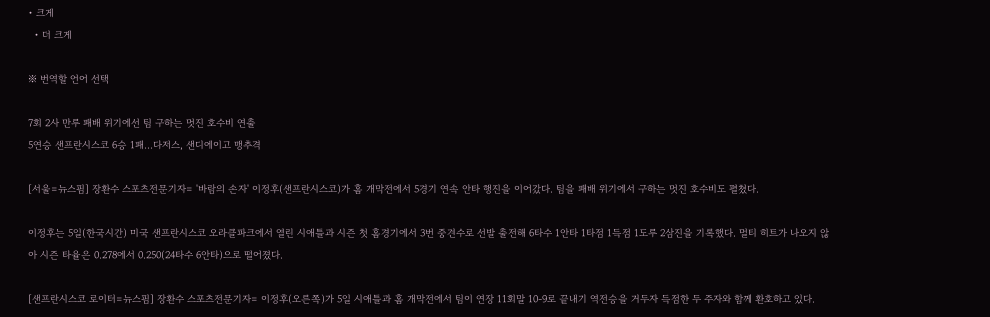• 크게
  • 더 크게

※ 번역할 언어 선택

7회 2사 만루 패배 위기에선 팀 구하는 멋진 호수비 연출
5연승 샌프란시스코 6승 1패…다저스, 샌디에이고 맹추격

[서울=뉴스핌] 장환수 스포츠전문기자= '바람의 손자' 이정후(샌프란시스코)가 홈 개막전에서 5경기 연속 안타 행진을 이어갔다. 팀을 패배 위기에서 구하는 멋진 호수비도 펼쳤다.

이정후는 5일(한국시간) 미국 샌프란시스코 오라클파크에서 열린 시애틀과 시즌 첫 홈경기에서 3번 중견수로 선발 출전해 6타수 1안타 1타점 1득점 1도루 2삼진을 기록했다. 멀티 히트가 나오지 않아 시즌 타율은 0.278에서 0.250(24타수 6안타)으로 떨어졌다.

[샌프란시스코 로이터=뉴스핌] 장환수 스포츠전문기자= 이정후(오른쪽)가 5일 시애틀과 홈 개막전에서 팀이 연장 11회말 10-9로 끝내기 역전승을 거두자 득점한 두 주자와 함께 환호하고 있다.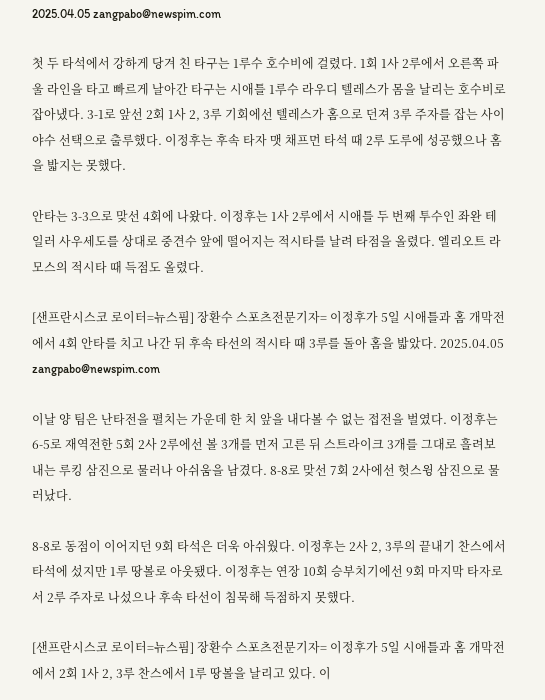2025.04.05 zangpabo@newspim.com

첫 두 타석에서 강하게 당겨 친 타구는 1루수 호수비에 걸렸다. 1회 1사 2루에서 오른쪽 파울 라인을 타고 빠르게 날아간 타구는 시애틀 1루수 라우디 텔레스가 몸을 날리는 호수비로 잡아냈다. 3-1로 앞선 2회 1사 2, 3루 기회에선 텔레스가 홈으로 던져 3루 주자를 잡는 사이 야수 선택으로 출루했다. 이정후는 후속 타자 맷 채프먼 타석 때 2루 도루에 성공했으나 홈을 밟지는 못했다.

안타는 3-3으로 맞선 4회에 나왔다. 이정후는 1사 2루에서 시애틀 두 번째 투수인 좌완 테일러 사우세도를 상대로 중견수 앞에 떨어지는 적시타를 날려 타점을 올렸다. 엘리오트 라모스의 적시타 때 득점도 올렸다.

[샌프란시스코 로이터=뉴스핌] 장환수 스포츠전문기자= 이정후가 5일 시애틀과 홈 개막전에서 4회 안타를 치고 나간 뒤 후속 타선의 적시타 때 3루를 돌아 홈을 밟았다. 2025.04.05 zangpabo@newspim.com

이날 양 팀은 난타전을 펼치는 가운데 한 치 앞을 내다볼 수 없는 접전을 벌였다. 이정후는 6-5로 재역전한 5회 2사 2루에선 볼 3개를 먼저 고른 뒤 스트라이크 3개를 그대로 흘려보내는 루킹 삼진으로 물러나 아쉬움을 남겼다. 8-8로 맞선 7회 2사에선 헛스윙 삼진으로 물러났다.

8-8로 동점이 이어지던 9회 타석은 더욱 아쉬웠다. 이정후는 2사 2, 3루의 끝내기 찬스에서 타석에 섰지만 1루 땅볼로 아웃됐다. 이정후는 연장 10회 승부치기에선 9회 마지막 타자로서 2루 주자로 나섰으나 후속 타선이 침묵해 득점하지 못했다.

[샌프란시스코 로이터=뉴스핌] 장환수 스포츠전문기자= 이정후가 5일 시애틀과 홈 개막전에서 2회 1사 2, 3루 찬스에서 1루 땅볼을 날리고 있다. 이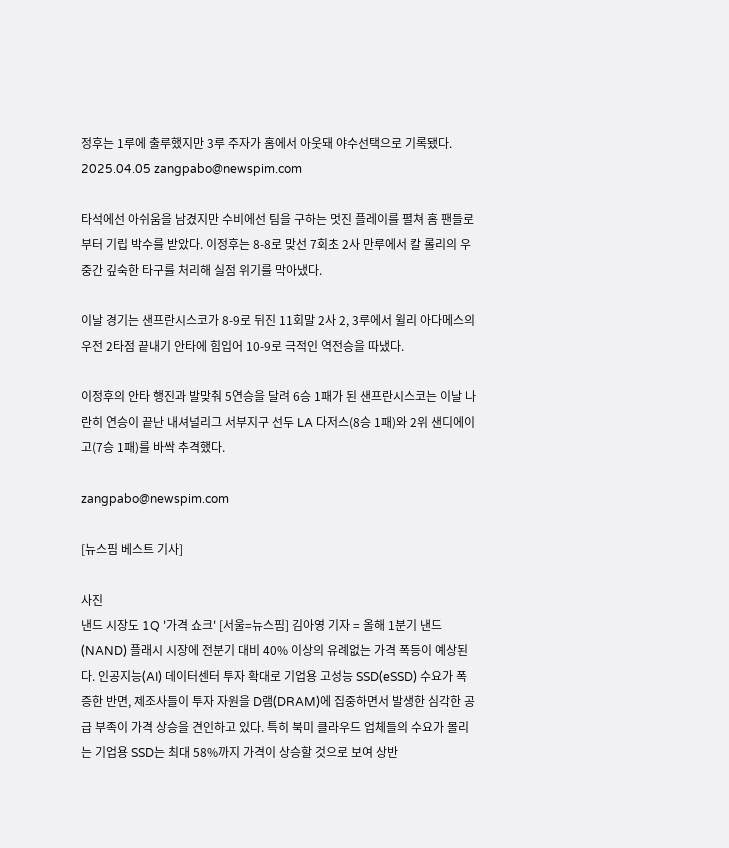정후는 1루에 출루했지만 3루 주자가 홈에서 아웃돼 야수선택으로 기록됐다. 2025.04.05 zangpabo@newspim.com

타석에선 아쉬움을 남겼지만 수비에선 팀을 구하는 멋진 플레이를 펼쳐 홈 팬들로부터 기립 박수를 받았다. 이정후는 8-8로 맞선 7회초 2사 만루에서 칼 롤리의 우중간 깊숙한 타구를 처리해 실점 위기를 막아냈다.

이날 경기는 샌프란시스코가 8-9로 뒤진 11회말 2사 2, 3루에서 윌리 아다메스의 우전 2타점 끝내기 안타에 힘입어 10-9로 극적인 역전승을 따냈다.

이정후의 안타 행진과 발맞춰 5연승을 달려 6승 1패가 된 샌프란시스코는 이날 나란히 연승이 끝난 내셔널리그 서부지구 선두 LA 다저스(8승 1패)와 2위 샌디에이고(7승 1패)를 바싹 추격했다.

zangpabo@newspim.com

[뉴스핌 베스트 기사]

사진
낸드 시장도 1Q '가격 쇼크' [서울=뉴스핌] 김아영 기자 = 올해 1분기 낸드(NAND) 플래시 시장에 전분기 대비 40% 이상의 유례없는 가격 폭등이 예상된다. 인공지능(AI) 데이터센터 투자 확대로 기업용 고성능 SSD(eSSD) 수요가 폭증한 반면, 제조사들이 투자 자원을 D램(DRAM)에 집중하면서 발생한 심각한 공급 부족이 가격 상승을 견인하고 있다. 특히 북미 클라우드 업체들의 수요가 몰리는 기업용 SSD는 최대 58%까지 가격이 상승할 것으로 보여 상반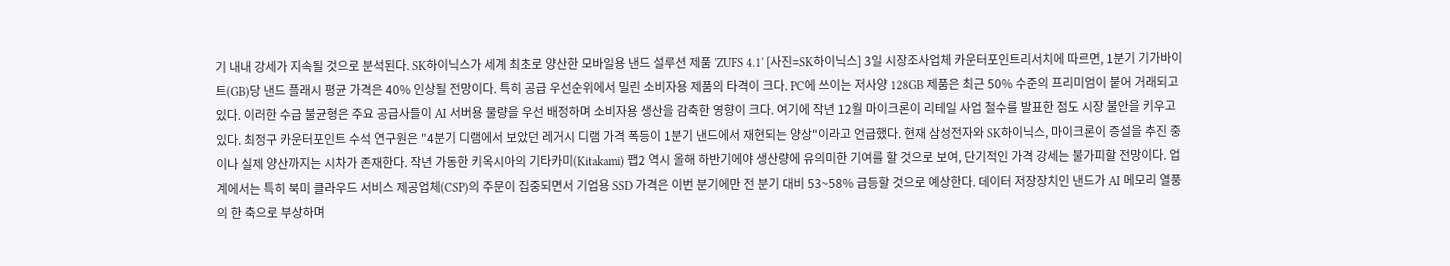기 내내 강세가 지속될 것으로 분석된다. SK하이닉스가 세계 최초로 양산한 모바일용 낸드 설루션 제품 'ZUFS 4.1' [사진=SK하이닉스] 3일 시장조사업체 카운터포인트리서치에 따르면, 1분기 기가바이트(GB)당 낸드 플래시 평균 가격은 40% 인상될 전망이다. 특히 공급 우선순위에서 밀린 소비자용 제품의 타격이 크다. PC에 쓰이는 저사양 128GB 제품은 최근 50% 수준의 프리미엄이 붙어 거래되고 있다. 이러한 수급 불균형은 주요 공급사들이 AI 서버용 물량을 우선 배정하며 소비자용 생산을 감축한 영향이 크다. 여기에 작년 12월 마이크론이 리테일 사업 철수를 발표한 점도 시장 불안을 키우고 있다. 최정구 카운터포인트 수석 연구원은 "4분기 디램에서 보았던 레거시 디램 가격 폭등이 1분기 낸드에서 재현되는 양상"이라고 언급했다. 현재 삼성전자와 SK하이닉스, 마이크론이 증설을 추진 중이나 실제 양산까지는 시차가 존재한다. 작년 가동한 키옥시아의 기타카미(Kitakami) 팹2 역시 올해 하반기에야 생산량에 유의미한 기여를 할 것으로 보여, 단기적인 가격 강세는 불가피할 전망이다. 업계에서는 특히 북미 클라우드 서비스 제공업체(CSP)의 주문이 집중되면서 기업용 SSD 가격은 이번 분기에만 전 분기 대비 53~58% 급등할 것으로 예상한다. 데이터 저장장치인 낸드가 AI 메모리 열풍의 한 축으로 부상하며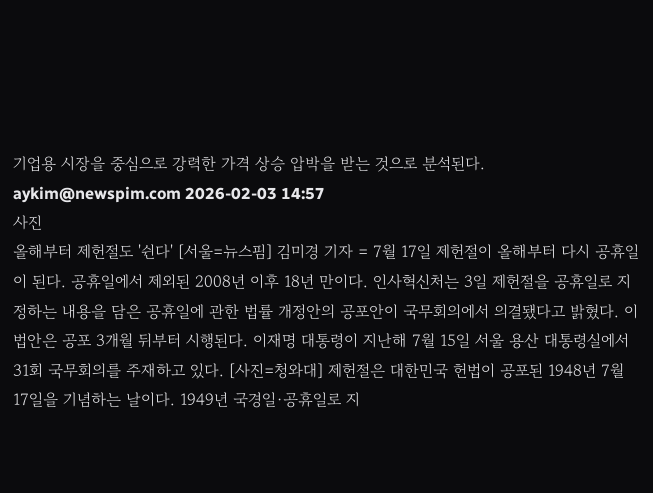기업용 시장을 중심으로 강력한 가격 상승 압박을 받는 것으로 분석된다. aykim@newspim.com 2026-02-03 14:57
사진
올해부터 제헌절도 '쉰다' [서울=뉴스핌] 김미경 기자 = 7월 17일 제헌절이 올해부터 다시 공휴일이 된다. 공휴일에서 제외된 2008년 이후 18년 만이다. 인사혁신처는 3일 제헌절을 공휴일로 지정하는 내용을 담은 공휴일에 관한 법률 개정안의 공포안이 국무회의에서 의결됐다고 밝혔다. 이 법안은 공포 3개월 뒤부터 시행된다. 이재명 대통령이 지난해 7월 15일 서울 용산 대통령실에서 31회 국무회의를 주재하고 있다. [사진=청와대] 제헌절은 대한민국 헌법이 공포된 1948년 7월 17일을 기념하는 날이다. 1949년 국경일·공휴일로 지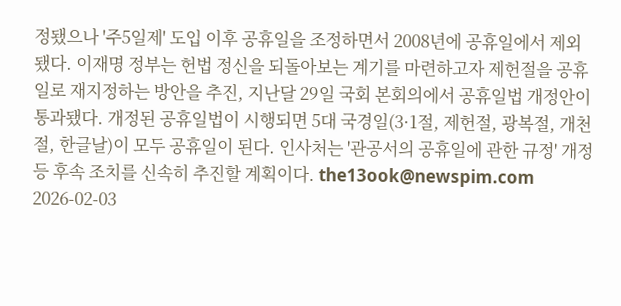정됐으나 '주5일제' 도입 이후 공휴일을 조정하면서 2008년에 공휴일에서 제외됐다. 이재명 정부는 헌법 정신을 되돌아보는 계기를 마련하고자 제헌절을 공휴일로 재지정하는 방안을 추진, 지난달 29일 국회 본회의에서 공휴일법 개정안이 통과됐다. 개정된 공휴일법이 시행되면 5대 국경일(3·1절, 제헌절, 광복절, 개천절, 한글날)이 모두 공휴일이 된다. 인사처는 '관공서의 공휴일에 관한 규정' 개정 등 후속 조치를 신속히 추진할 계획이다. the13ook@newspim.com 2026-02-03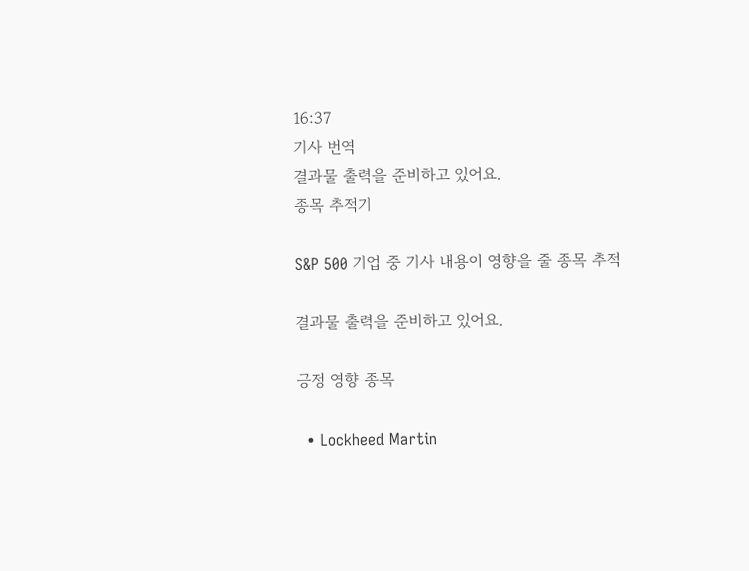16:37
기사 번역
결과물 출력을 준비하고 있어요.
종목 추적기

S&P 500 기업 중 기사 내용이 영향을 줄 종목 추적

결과물 출력을 준비하고 있어요.

긍정 영향 종목

  • Lockheed Martin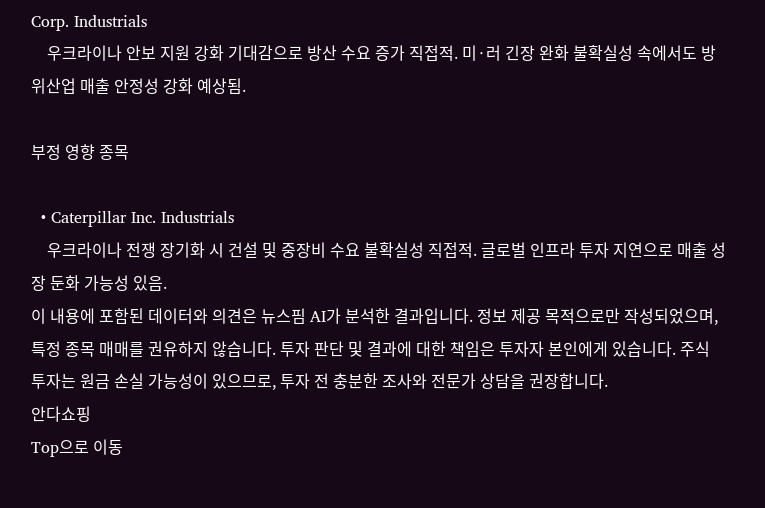Corp. Industrials
    우크라이나 안보 지원 강화 기대감으로 방산 수요 증가 직접적. 미·러 긴장 완화 불확실성 속에서도 방위산업 매출 안정성 강화 예상됨.

부정 영향 종목

  • Caterpillar Inc. Industrials
    우크라이나 전쟁 장기화 시 건설 및 중장비 수요 불확실성 직접적. 글로벌 인프라 투자 지연으로 매출 성장 둔화 가능성 있음.
이 내용에 포함된 데이터와 의견은 뉴스핌 AI가 분석한 결과입니다. 정보 제공 목적으로만 작성되었으며, 특정 종목 매매를 권유하지 않습니다. 투자 판단 및 결과에 대한 책임은 투자자 본인에게 있습니다. 주식 투자는 원금 손실 가능성이 있으므로, 투자 전 충분한 조사와 전문가 상담을 권장합니다.
안다쇼핑
Top으로 이동